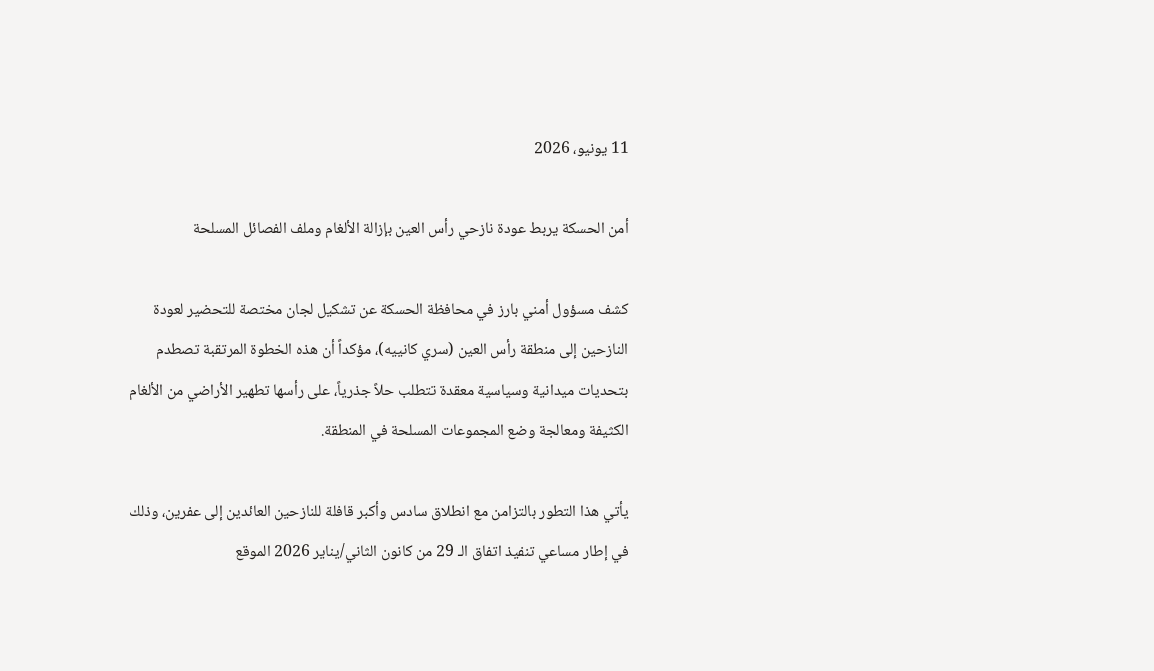11 يونيو، 2026

أمن الحسكة يربط عودة نازحي رأس العين بإزالة الألغام وملف الفصائل المسلحة

كشف مسؤول أمني بارز في محافظة الحسكة عن تشكيل لجان مختصة للتحضير لعودة النازحين إلى منطقة رأس العين (سري كانييه)، مؤكداً أن هذه الخطوة المرتقبة تصطدم بتحديات ميدانية وسياسية معقدة تتطلب حلاً جذرياً، على رأسها تطهير الأراضي من الألغام الكثيفة ومعالجة وضع المجموعات المسلحة في المنطقة.

يأتي هذا التطور بالتزامن مع انطلاق سادس وأكبر قافلة للنازحين العائدين إلى عفرين، وذلك في إطار مساعي تنفيذ اتفاق الـ 29 من كانون الثاني/يناير 2026 الموقع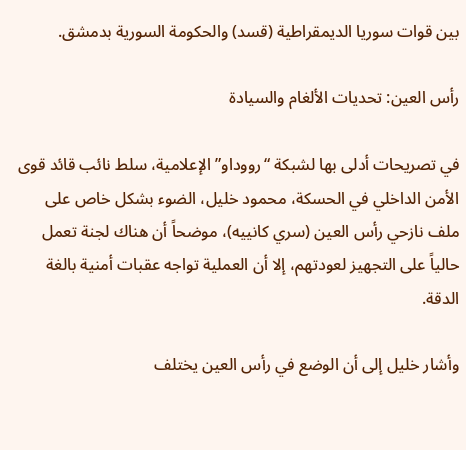بين قوات سوريا الديمقراطية (قسد) والحكومة السورية بدمشق.

رأس العين: تحديات الألغام والسيادة

في تصريحات أدلى بها لشبكة “رووداو” الإعلامية، سلط نائب قائد قوى الأمن الداخلي في الحسكة، محمود خليل، الضوء بشكل خاص على ملف نازحي رأس العين (سري كانييه)، موضحاً أن هناك لجنة تعمل حالياً على التجهيز لعودتهم، إلا أن العملية تواجه عقبات أمنية بالغة الدقة.

وأشار خليل إلى أن الوضع في رأس العين يختلف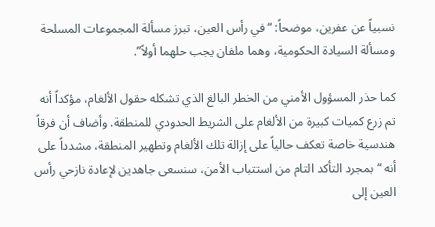نسبياً عن عفرين، موضحاً: “في رأس العين، تبرز مسألة المجموعات المسلحة ومسألة السيادة الحكومية، وهما ملفان يجب حلهما أولاً”.

كما حذر المسؤول الأمني من الخطر البالغ الذي تشكله حقول الألغام، مؤكداً أنه تم زرع كميات كبيرة من الألغام على الشريط الحدودي للمنطقة. وأضاف أن فرقاً هندسية خاصة تعكف حالياً على إزالة تلك الألغام وتطهير المنطقة، مشدداً على أنه “بمجرد التأكد التام من استتباب الأمن، سنسعى جاهدين لإعادة نازحي رأس العين إلى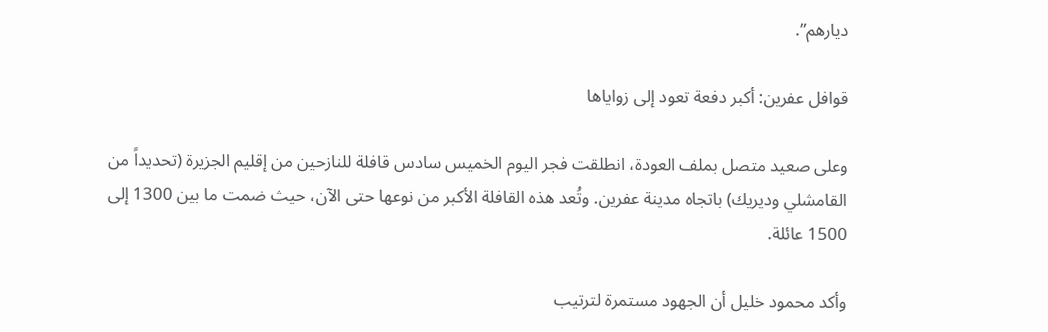ديارهم”.

قوافل عفرين: أكبر دفعة تعود إلى زواياها

وعلى صعيد متصل بملف العودة، انطلقت فجر اليوم الخميس سادس قافلة للنازحين من إقليم الجزيرة (تحديداً من القامشلي وديريك) باتجاه مدينة عفرين. وتُعد هذه القافلة الأكبر من نوعها حتى الآن، حيث ضمت ما بين 1300 إلى 1500 عائلة.

وأكد محمود خليل أن الجهود مستمرة لترتيب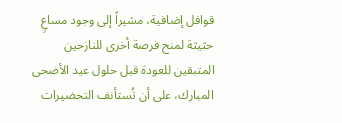قوافل إضافية، مشيراً إلى وجود مساعٍ حثيثة لمنح فرصة أخرى للنازحين المتبقين للعودة قبل حلول عيد الأضحى المبارك، على أن تُستأنف التحضيرات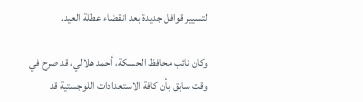لتسيير قوافل جديدة بعد انقضاء عطلة العيد.

وكان نائب محافظ الحسكة، أحمد هلالي، قد صرح في وقت سابق بأن كافة الاستعدادات اللوجستية قد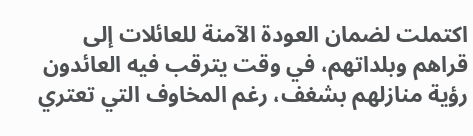اكتملت لضمان العودة الآمنة للعائلات إلى قراهم وبلداتهم، في وقت يترقب فيه العائدون رؤية منازلهم بشغف، رغم المخاوف التي تعتري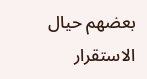بعضهم حيال الاستقرار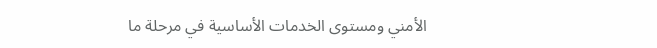الأمني ومستوى الخدمات الأساسية في مرحلة ما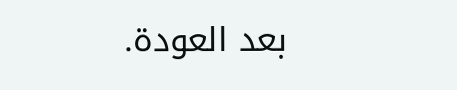بعد العودة.